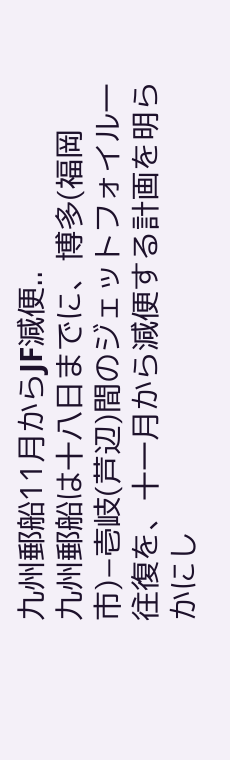九州郵船11月からJF減便..
九州郵船は十八日までに、博多(福岡市)−壱岐(芦辺)間のジェットフォイル一往復を、十一月から減便する計画を明らかにし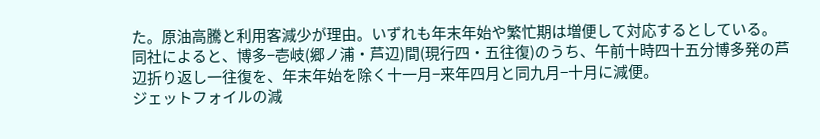た。原油高騰と利用客減少が理由。いずれも年末年始や繁忙期は増便して対応するとしている。
同社によると、博多−壱岐(郷ノ浦・芦辺)間(現行四・五往復)のうち、午前十時四十五分博多発の芦辺折り返し一往復を、年末年始を除く十一月−来年四月と同九月−十月に減便。
ジェットフォイルの減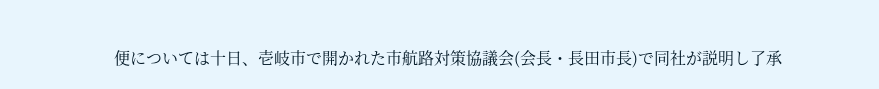便については十日、壱岐市で開かれた市航路対策協議会(会長・長田市長)で同社が説明し了承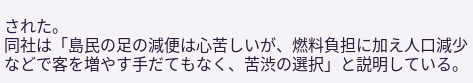された。
同社は「島民の足の減便は心苦しいが、燃料負担に加え人口減少などで客を増やす手だてもなく、苦渋の選択」と説明している。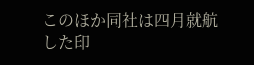このほか同社は四月就航した印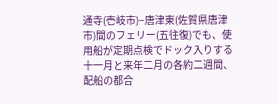通寺(壱岐市)−唐津東(佐賀県唐津市)間のフェリー(五往復)でも、使用船が定期点検でドック入りする十一月と来年二月の各約二週間、配船の都合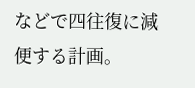などで四往復に減便する計画。